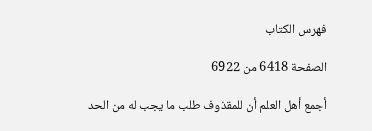فهرس الكتاب

الصفحة 6418 من 6922

أجمع أهل العلم أن للمقذوف طلب ما يجب له من الحد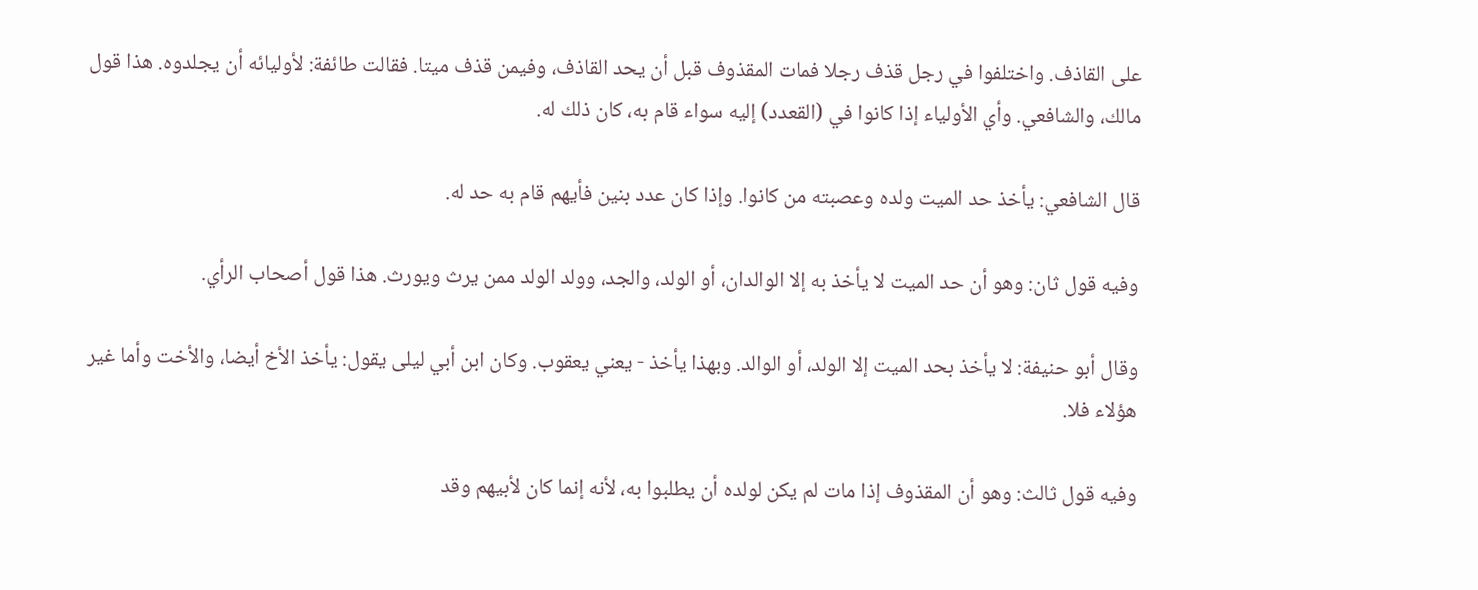على القاذف. واختلفوا في رجل قذف رجلا فمات المقذوف قبل أن يحد القاذف، وفيمن قذف ميتا. فقالت طائفة: لأوليائه أن يجلدوه. هذا قول مالك، والشافعي. وأي الأولياء إذا كانوا في (القعدد) إليه سواء قام به، كان ذلك له.

قال الشافعي: يأخذ حد الميت ولده وعصبته من كانوا. وإذا كان عدد بنين فأيهم قام به حد له.

وفيه قول ثان: وهو أن حد الميت لا يأخذ به إلا الوالدان، أو الولد، والجد، وولد الولد ممن يرث ويورث. هذا قول أصحاب الرأي.

وقال أبو حنيفة: لا يأخذ بحد الميت إلا الولد، أو الوالد. وبهذا يأخذ - يعني يعقوب. وكان ابن أبي ليلى يقول: يأخذ الأخ أيضا، والأخت وأما غير هؤلاء فلا.

وفيه قول ثالث: وهو أن المقذوف إذا مات لم يكن لولده أن يطلبوا به، لأنه إنما كان لأبيهم وقد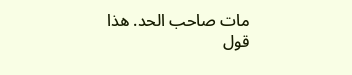مات صاحب الحد. هذا قول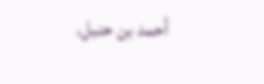أحمد بن حنبل.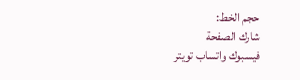حجم الخط:
شارك الصفحة
فيسبوك واتساب تويتر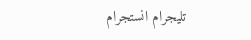تليجرام انستجرام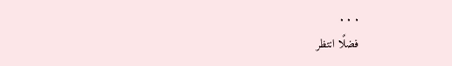. . .
فضلًا انتظر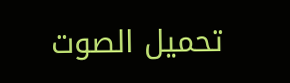تحميل الصوت